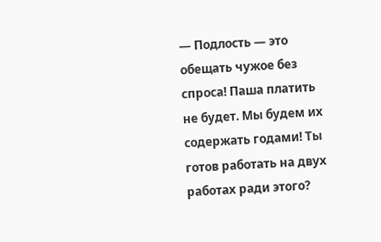— Подлость — это обещать чужое без спроса! Паша платить не будет. Мы будем их содержать годами! Ты готов работать на двух работах ради этого?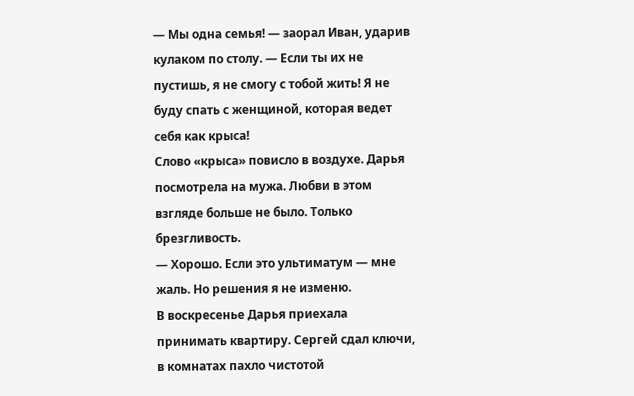— Мы одна семья! — заорал Иван, ударив кулаком по столу. — Если ты их не пустишь, я не смогу с тобой жить! Я не буду спать с женщиной, которая ведет себя как крыса!
Слово «крыса» повисло в воздухе. Дарья посмотрела на мужа. Любви в этом взгляде больше не было. Только брезгливость.
— Хорошо. Если это ультиматум — мне жаль. Но решения я не изменю.
В воскресенье Дарья приехала принимать квартиру. Сергей сдал ключи, в комнатах пахло чистотой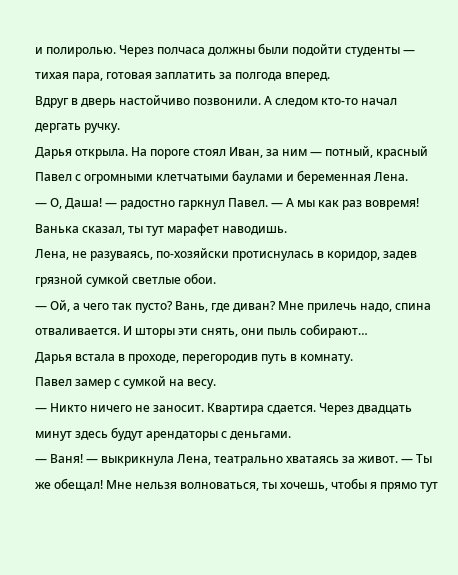и полиролью. Через полчаса должны были подойти студенты — тихая пара, готовая заплатить за полгода вперед.
Вдруг в дверь настойчиво позвонили. А следом кто-то начал дергать ручку.
Дарья открыла. На пороге стоял Иван, за ним — потный, красный Павел с огромными клетчатыми баулами и беременная Лена.
— О, Даша! — радостно гаркнул Павел. — А мы как раз вовремя! Ванька сказал, ты тут марафет наводишь.
Лена, не разуваясь, по-хозяйски протиснулась в коридор, задев грязной сумкой светлые обои.
— Ой, а чего так пусто? Вань, где диван? Мне прилечь надо, спина отваливается. И шторы эти снять, они пыль собирают…
Дарья встала в проходе, перегородив путь в комнату.
Павел замер с сумкой на весу.
— Никто ничего не заносит. Квартира сдается. Через двадцать минут здесь будут арендаторы с деньгами.
— Ваня! — выкрикнула Лена, театрально хватаясь за живот. — Ты же обещал! Мне нельзя волноваться, ты хочешь, чтобы я прямо тут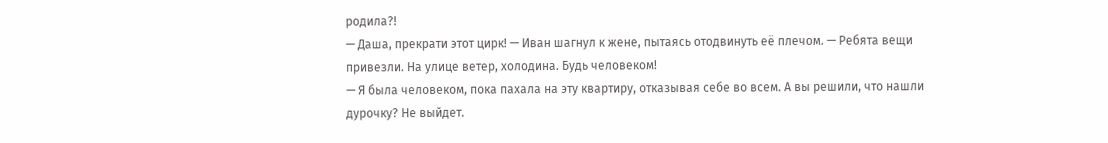родила?!
— Даша, прекрати этот цирк! — Иван шагнул к жене, пытаясь отодвинуть её плечом. — Ребята вещи привезли. На улице ветер, холодина. Будь человеком!
— Я была человеком, пока пахала на эту квартиру, отказывая себе во всем. А вы решили, что нашли дурочку? Не выйдет.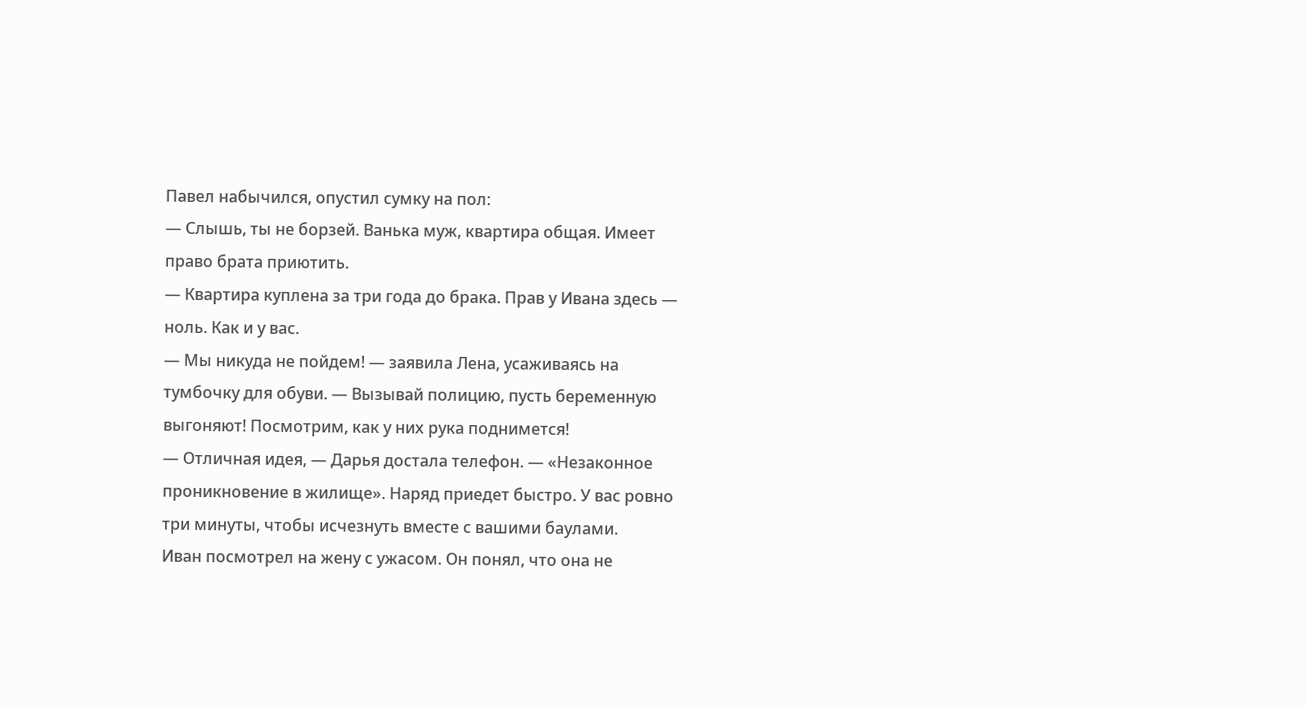Павел набычился, опустил сумку на пол:
— Слышь, ты не борзей. Ванька муж, квартира общая. Имеет право брата приютить.
— Квартира куплена за три года до брака. Прав у Ивана здесь — ноль. Как и у вас.
— Мы никуда не пойдем! — заявила Лена, усаживаясь на тумбочку для обуви. — Вызывай полицию, пусть беременную выгоняют! Посмотрим, как у них рука поднимется!
— Отличная идея, — Дарья достала телефон. — «Незаконное проникновение в жилище». Наряд приедет быстро. У вас ровно три минуты, чтобы исчезнуть вместе с вашими баулами.
Иван посмотрел на жену с ужасом. Он понял, что она не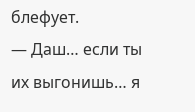блефует.
— Даш… если ты их выгонишь… я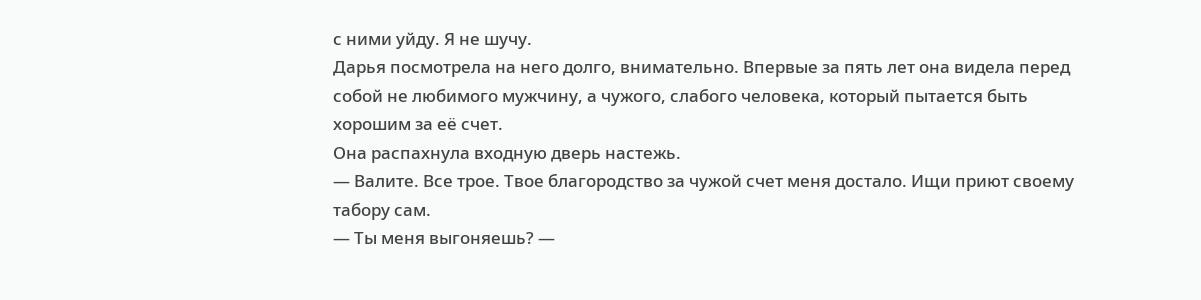с ними уйду. Я не шучу.
Дарья посмотрела на него долго, внимательно. Впервые за пять лет она видела перед собой не любимого мужчину, а чужого, слабого человека, который пытается быть хорошим за её счет.
Она распахнула входную дверь настежь.
— Валите. Все трое. Твое благородство за чужой счет меня достало. Ищи приют своему табору сам.
— Ты меня выгоняешь? —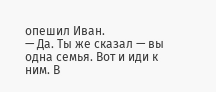опешил Иван.
— Да. Ты же сказал — вы одна семья. Вот и иди к ним. В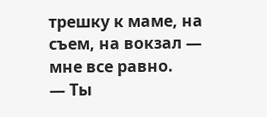трешку к маме, на съем, на вокзал — мне все равно.
— Ты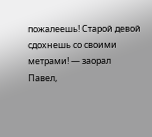пожалеешь! Старой девой сдохнешь со своими метрами! — заорал Павел,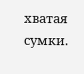хватая сумки.